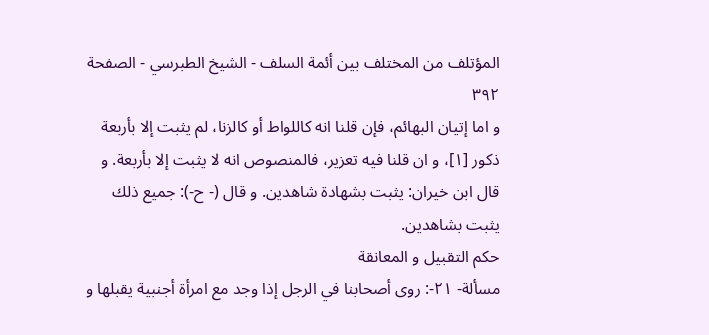المؤتلف من المختلف بين أئمة السلف - الشيخ الطبرسي - الصفحة ٣٩٢
و اما إتيان البهائم، فإن قلنا انه كاللواط أو كالزنا، لم يثبت إلا بأربعة ذكور [١]، و ان قلنا فيه تعزير، فالمنصوص انه لا يثبت إلا بأربعة. و قال ابن خيران: يثبت بشهادة شاهدين. و قال (- ح-): جميع ذلك يثبت بشاهدين.
حكم التقبيل و المعانقة
مسألة- ٢١-: روى أصحابنا في الرجل إذا وجد مع امرأة أجنبية يقبلها و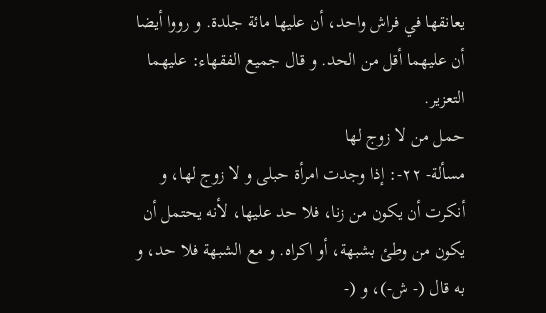يعانقها في فراش واحد، أن عليها مائة جلدة. و رووا أيضا أن عليهما أقل من الحد. و قال جميع الفقهاء: عليهما التعزير.
حمل من لا زوج لها
مسألة- ٢٢-: إذا وجدت امرأة حبلى و لا زوج لها، و أنكرت أن يكون من زنا، فلا حد عليها، لأنه يحتمل أن يكون من وطئ بشبهة، أو اكراه. و مع الشبهة فلا حد، و به قال (- ش-)، و (-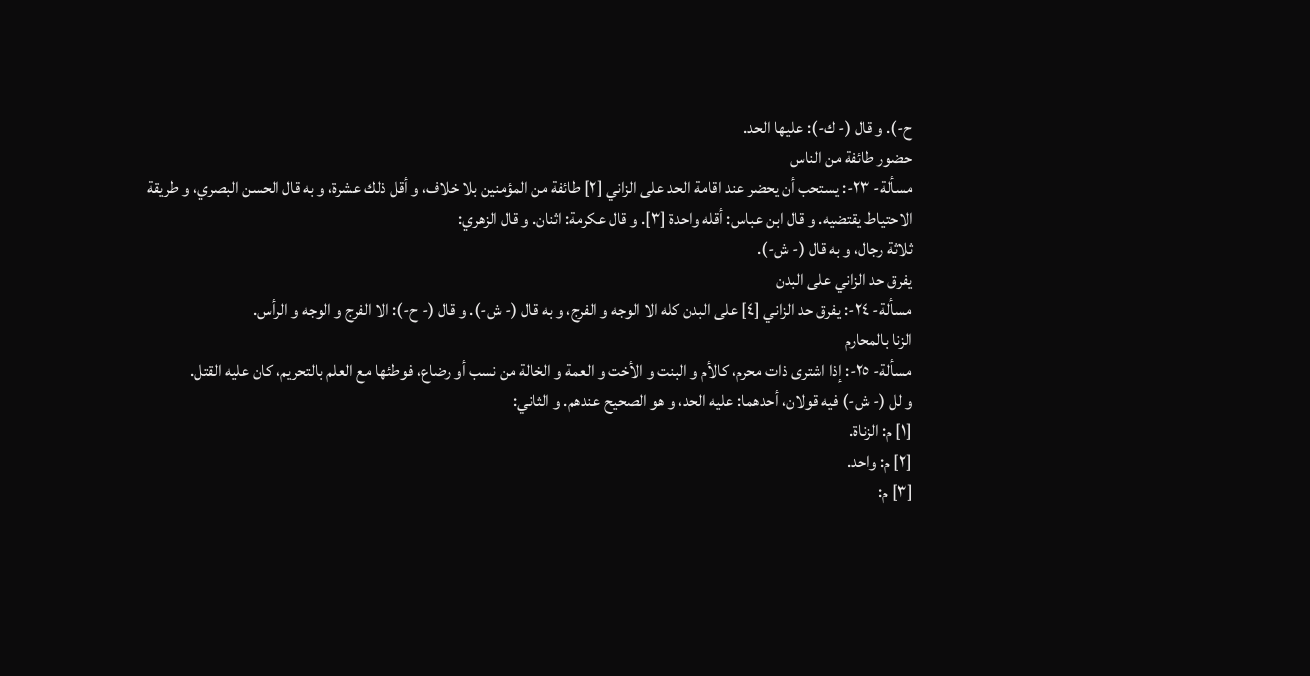ح-). و قال (- ك-): عليها الحد.
حضور طائفة من الناس
مسألة- ٢٣-: يستحب أن يحضر عند اقامة الحد على الزاني [٢] طائفة من المؤمنين بلا خلاف، و أقل ذلك عشرة، و به قال الحسن البصري، و طريقة الاحتياط يقتضيه. و قال ابن عباس: أقله واحدة [٣]. و قال عكرمة: اثنان. و قال الزهري:
ثلاثة رجال، و به قال (- ش-).
يفرق حد الزاني على البدن
مسألة- ٢٤-: يفرق حد الزاني [٤] على البدن كله الا الوجه و الفرج، و به قال (- ش-). و قال (- ح-): الا الفرج و الوجه و الرأس.
الزنا بالمحارم
مسألة- ٢٥-: إذا اشترى ذات محرم، كالأم و البنت و الأخت و العمة و الخالة من نسب أو رضاع، فوطئها مع العلم بالتحريم، كان عليه القتل.
و لل (- ش-) فيه قولان، أحدهما: عليه الحد، و هو الصحيح عندهم. و الثاني:
[١] م: الزناة.
[٢] م: واحد.
[٣] م: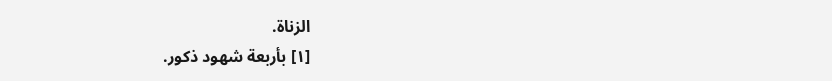الزناة.
[١] بأربعة شهود ذكور.